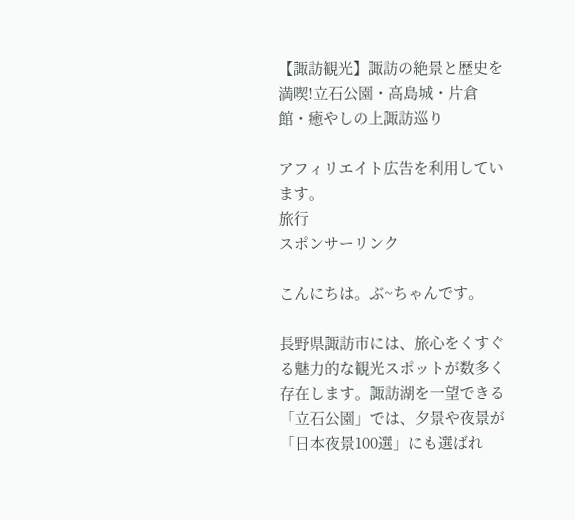【諏訪観光】諏訪の絶景と歴史を満喫!立石公園・高島城・片倉館・癒やしの上諏訪巡り

アフィリエイト広告を利用しています。
旅行
スポンサーリンク

こんにちは。ぶ~ちゃんです。

長野県諏訪市には、旅心をくすぐる魅力的な観光スポットが数多く存在します。諏訪湖を一望できる「立石公園」では、夕景や夜景が「日本夜景100選」にも選ばれ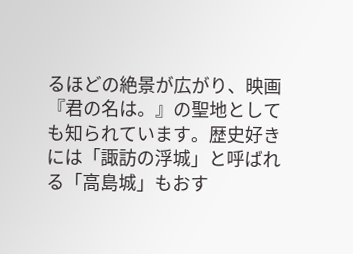るほどの絶景が広がり、映画『君の名は。』の聖地としても知られています。歴史好きには「諏訪の浮城」と呼ばれる「高島城」もおす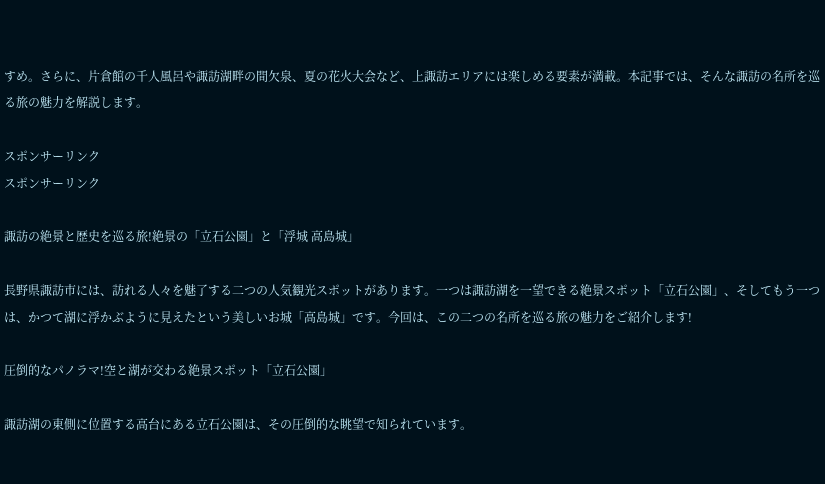すめ。さらに、片倉館の千人風呂や諏訪湖畔の間欠泉、夏の花火大会など、上諏訪エリアには楽しめる要素が満載。本記事では、そんな諏訪の名所を巡る旅の魅力を解説します。

スポンサーリンク
スポンサーリンク

諏訪の絶景と歴史を巡る旅!絶景の「立石公園」と「浮城 高島城」

長野県諏訪市には、訪れる人々を魅了する二つの人気観光スポットがあります。一つは諏訪湖を一望できる絶景スポット「立石公園」、そしてもう一つは、かつて湖に浮かぶように見えたという美しいお城「高島城」です。今回は、この二つの名所を巡る旅の魅力をご紹介します!

圧倒的なパノラマ!空と湖が交わる絶景スポット「立石公園」

諏訪湖の東側に位置する高台にある立石公園は、その圧倒的な眺望で知られています。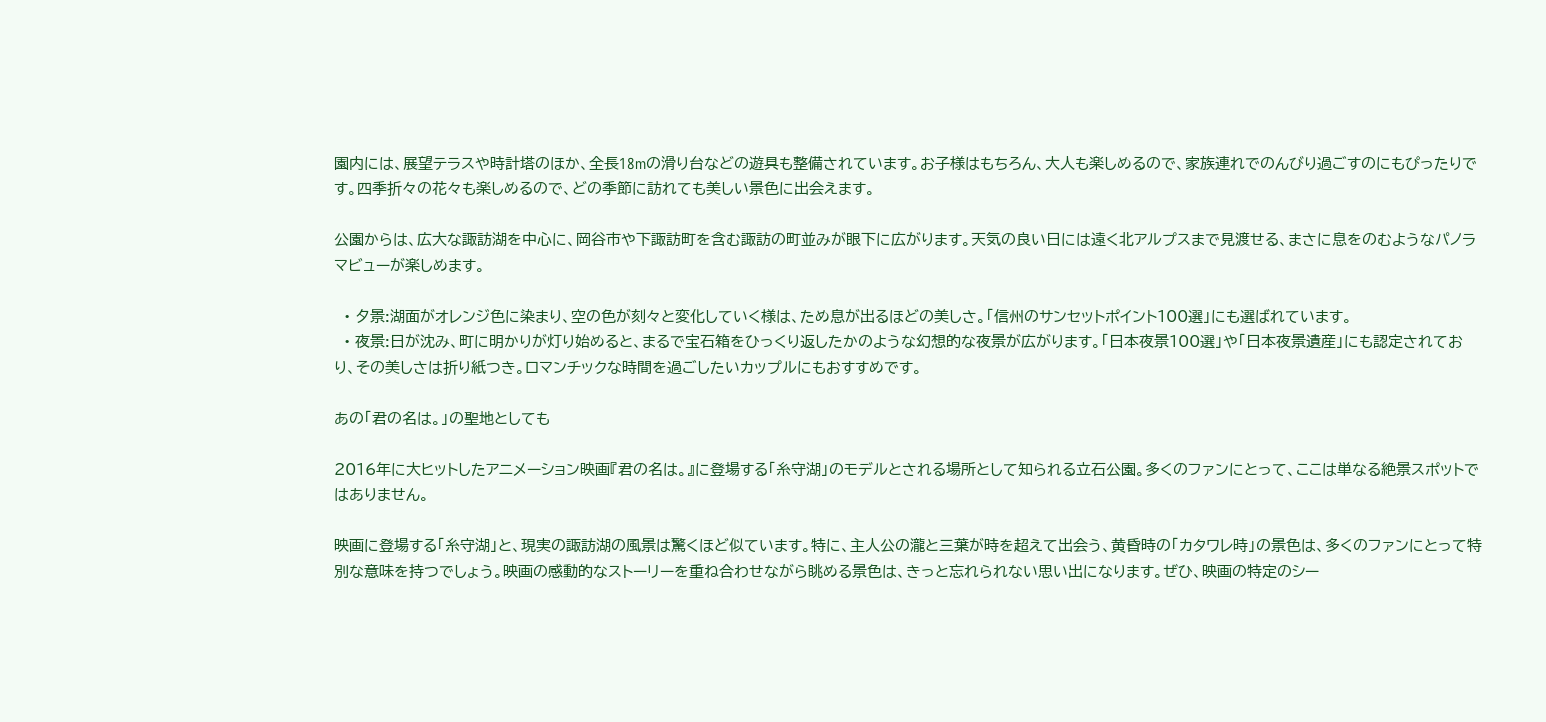園内には、展望テラスや時計塔のほか、全長18mの滑り台などの遊具も整備されています。お子様はもちろん、大人も楽しめるので、家族連れでのんびり過ごすのにもぴったりです。四季折々の花々も楽しめるので、どの季節に訪れても美しい景色に出会えます。

公園からは、広大な諏訪湖を中心に、岡谷市や下諏訪町を含む諏訪の町並みが眼下に広がります。天気の良い日には遠く北アルプスまで見渡せる、まさに息をのむようなパノラマビューが楽しめます。

  • 夕景:湖面がオレンジ色に染まり、空の色が刻々と変化していく様は、ため息が出るほどの美しさ。「信州のサンセットポイント100選」にも選ばれています。
  • 夜景:日が沈み、町に明かりが灯り始めると、まるで宝石箱をひっくり返したかのような幻想的な夜景が広がります。「日本夜景100選」や「日本夜景遺産」にも認定されており、その美しさは折り紙つき。ロマンチックな時間を過ごしたいカップルにもおすすめです。

あの「君の名は。」の聖地としても

2016年に大ヒットしたアニメーション映画『君の名は。』に登場する「糸守湖」のモデルとされる場所として知られる立石公園。多くのファンにとって、ここは単なる絶景スポットではありません。

映画に登場する「糸守湖」と、現実の諏訪湖の風景は驚くほど似ています。特に、主人公の瀧と三葉が時を超えて出会う、黄昏時の「カタワレ時」の景色は、多くのファンにとって特別な意味を持つでしょう。映画の感動的なストーリーを重ね合わせながら眺める景色は、きっと忘れられない思い出になります。ぜひ、映画の特定のシー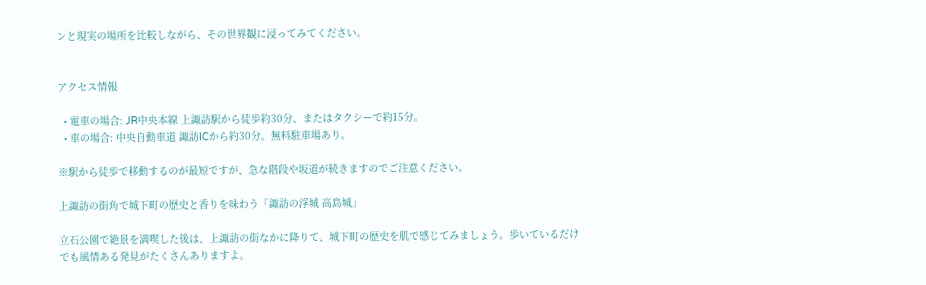ンと現実の場所を比較しながら、その世界観に浸ってみてください。


アクセス情報

  • 電車の場合: JR中央本線 上諏訪駅から徒歩約30分、またはタクシーで約15分。
  • 車の場合: 中央自動車道 諏訪ICから約30分。無料駐車場あり。

※駅から徒歩で移動するのが最短ですが、急な階段や坂道が続きますのでご注意ください。

上諏訪の街角で城下町の歴史と香りを味わう「諏訪の浮城 高島城」

立石公園で絶景を満喫した後は、上諏訪の街なかに降りて、城下町の歴史を肌で感じてみましょう。歩いているだけでも風情ある発見がたくさんありますよ。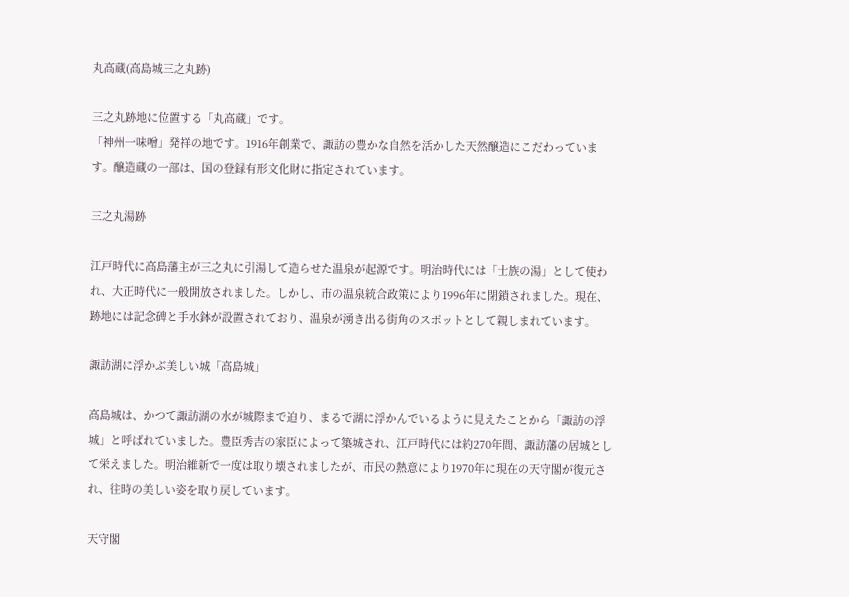丸高蔵(高島城三之丸跡)

三之丸跡地に位置する「丸高蔵」です。
「神州一味噌」発祥の地です。1916年創業で、諏訪の豊かな自然を活かした天然醸造にこだわっています。醸造蔵の一部は、国の登録有形文化財に指定されています。

三之丸湯跡

江戸時代に高島藩主が三之丸に引湯して造らせた温泉が起源です。明治時代には「士族の湯」として使われ、大正時代に一般開放されました。しかし、市の温泉統合政策により1996年に閉鎖されました。現在、跡地には記念碑と手水鉢が設置されており、温泉が湧き出る街角のスポットとして親しまれています。

諏訪湖に浮かぶ美しい城「高島城」

高島城は、かつて諏訪湖の水が城際まで迫り、まるで湖に浮かんでいるように見えたことから「諏訪の浮城」と呼ばれていました。豊臣秀吉の家臣によって築城され、江戸時代には約270年間、諏訪藩の居城として栄えました。明治維新で一度は取り壊されましたが、市民の熱意により1970年に現在の天守閣が復元され、往時の美しい姿を取り戻しています。

天守閣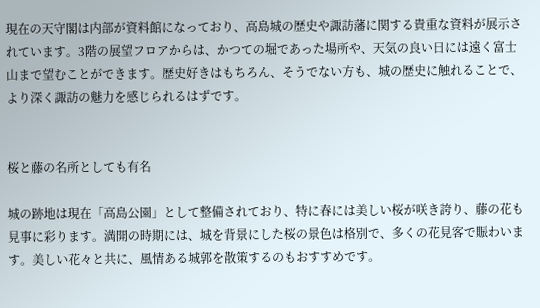現在の天守閣は内部が資料館になっており、高島城の歴史や諏訪藩に関する貴重な資料が展示されています。3階の展望フロアからは、かつての堀であった場所や、天気の良い日には遠く富士山まで望むことができます。歴史好きはもちろん、そうでない方も、城の歴史に触れることで、より深く諏訪の魅力を感じられるはずです。


桜と藤の名所としても有名

城の跡地は現在「高島公園」として整備されており、特に春には美しい桜が咲き誇り、藤の花も見事に彩ります。満開の時期には、城を背景にした桜の景色は格別で、多くの花見客で賑わいます。美しい花々と共に、風情ある城郭を散策するのもおすすめです。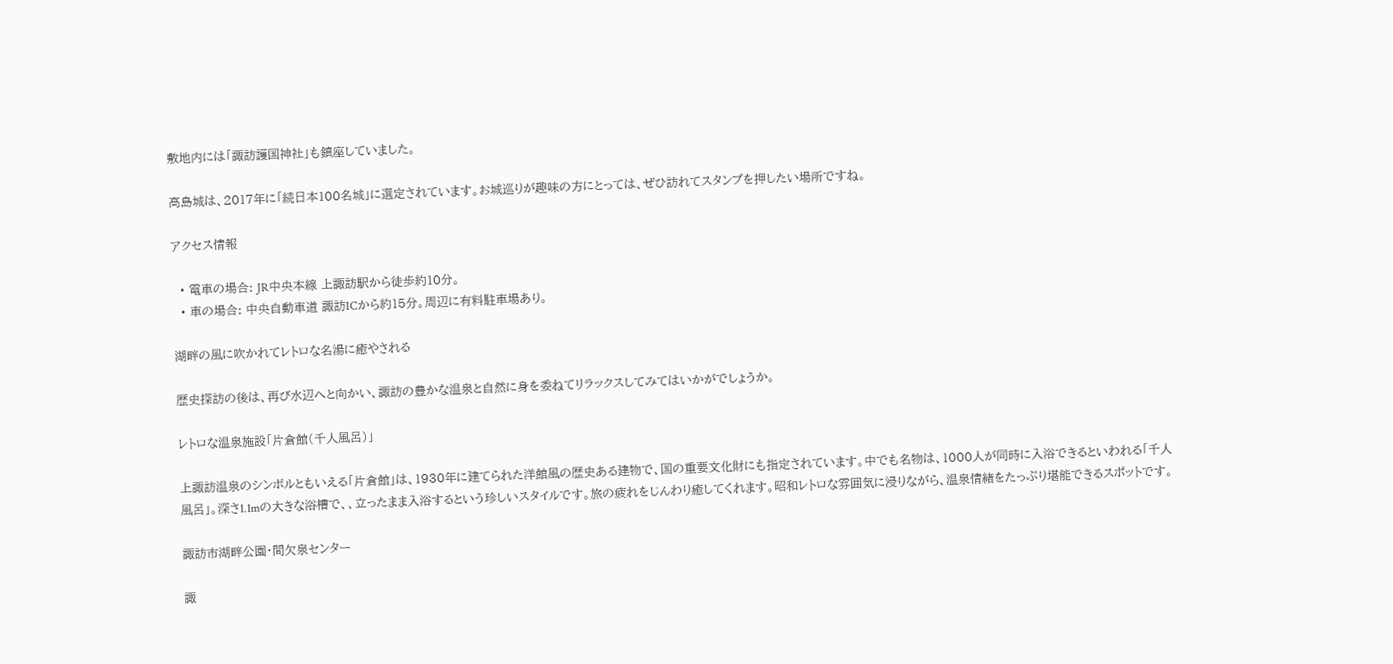敷地内には「諏訪護国神社」も鎮座していました。

高島城は、2017年に「続日本100名城」に選定されています。お城巡りが趣味の方にとっては、ぜひ訪れてスタンプを押したい場所ですね。

アクセス情報

  • 電車の場合: JR中央本線 上諏訪駅から徒歩約10分。
  • 車の場合: 中央自動車道 諏訪ICから約15分。周辺に有料駐車場あり。

湖畔の風に吹かれてレトロな名湯に癒やされる

歴史探訪の後は、再び水辺へと向かい、諏訪の豊かな温泉と自然に身を委ねてリラックスしてみてはいかがでしょうか。

レトロな温泉施設「片倉館(千人風呂)」

上諏訪温泉のシンボルともいえる「片倉館」は、1930年に建てられた洋館風の歴史ある建物で、国の重要文化財にも指定されています。中でも名物は、1000人が同時に入浴できるといわれる「千人風呂」。深さ1.1mの大きな浴槽で、、立ったまま入浴するという珍しいスタイルです。旅の疲れをじんわり癒してくれます。昭和レトロな雰囲気に浸りながら、温泉情緒をたっぷり堪能できるスポットです。

諏訪市湖畔公園・間欠泉センター

諏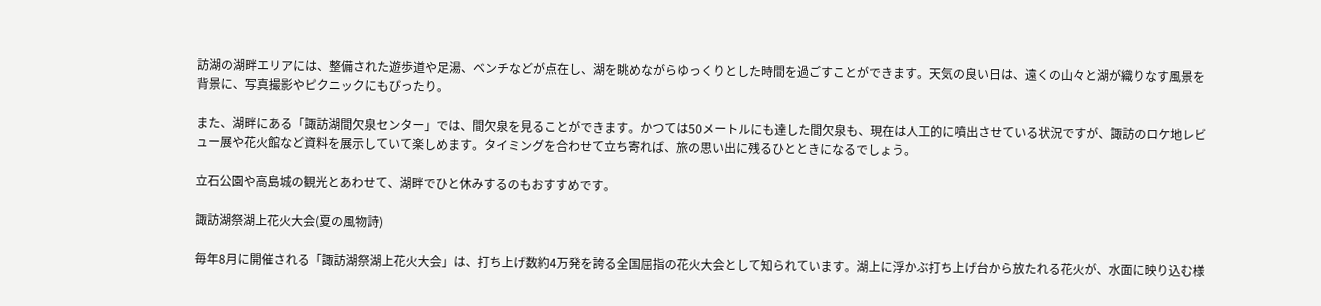訪湖の湖畔エリアには、整備された遊歩道や足湯、ベンチなどが点在し、湖を眺めながらゆっくりとした時間を過ごすことができます。天気の良い日は、遠くの山々と湖が織りなす風景を背景に、写真撮影やピクニックにもぴったり。

また、湖畔にある「諏訪湖間欠泉センター」では、間欠泉を見ることができます。かつては50メートルにも達した間欠泉も、現在は人工的に噴出させている状況ですが、諏訪のロケ地レビュー展や花火館など資料を展示していて楽しめます。タイミングを合わせて立ち寄れば、旅の思い出に残るひとときになるでしょう。

立石公園や高島城の観光とあわせて、湖畔でひと休みするのもおすすめです。

諏訪湖祭湖上花火大会(夏の風物詩)

毎年8月に開催される「諏訪湖祭湖上花火大会」は、打ち上げ数約4万発を誇る全国屈指の花火大会として知られています。湖上に浮かぶ打ち上げ台から放たれる花火が、水面に映り込む様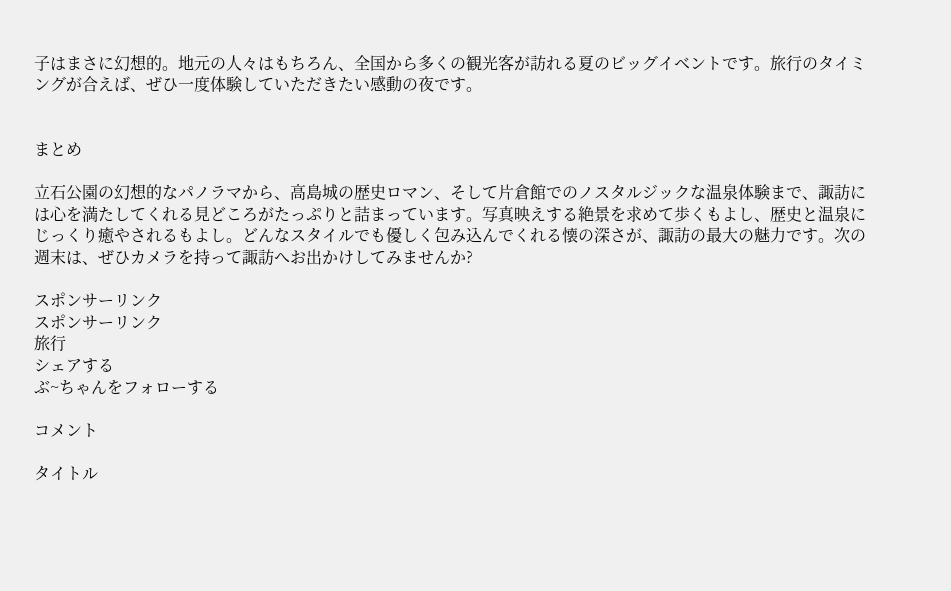子はまさに幻想的。地元の人々はもちろん、全国から多くの観光客が訪れる夏のビッグイベントです。旅行のタイミングが合えば、ぜひ一度体験していただきたい感動の夜です。


まとめ

立石公園の幻想的なパノラマから、高島城の歴史ロマン、そして片倉館でのノスタルジックな温泉体験まで、諏訪には心を満たしてくれる見どころがたっぷりと詰まっています。写真映えする絶景を求めて歩くもよし、歴史と温泉にじっくり癒やされるもよし。どんなスタイルでも優しく包み込んでくれる懐の深さが、諏訪の最大の魅力です。次の週末は、ぜひカメラを持って諏訪へお出かけしてみませんか?

スポンサーリンク
スポンサーリンク
旅行
シェアする
ぶ~ちゃんをフォローする

コメント

タイトル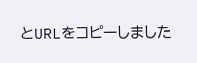とURLをコピーしました